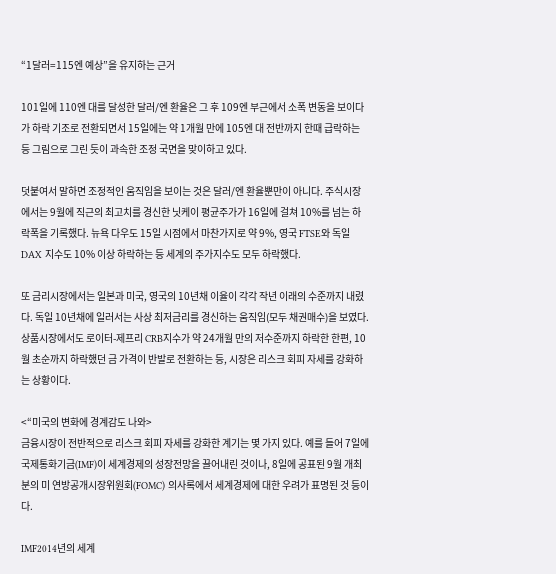“1달러=115엔 예상”을 유지하는 근거

101일에 110엔 대를 달성한 달러/엔 환율은 그 후 109엔 부근에서 소폭 변동을 보이다가 하락 기조로 전환되면서 15일에는 약 1개월 만에 105엔 대 전반까지 한때 급락하는 등 그림으로 그린 듯이 과속한 조정 국면을 맞이하고 있다.

덧붙여서 말하면 조정적인 움직임을 보이는 것은 달러/엔 환율뿐만이 아니다. 주식시장에서는 9월에 직근의 최고치를 경신한 닛케이 평균주가가 16일에 걸쳐 10%를 넘는 하락폭을 기록했다. 뉴욕 다우도 15일 시점에서 마찬가지로 약 9%, 영국 FTSE와 독일 DAX 지수도 10% 이상 하락하는 등 세계의 주가지수도 모두 하락했다.

또 금리시장에서는 일본과 미국, 영국의 10년채 이율이 각각 작년 이래의 수준까지 내렸다. 독일 10년채에 일러서는 사상 최저금리를 경신하는 움직임(모두 채권매수)을 보였다. 상품시장에서도 로이터-제프리 CRB지수가 약 24개월 만의 저수준까지 하락한 한편, 10월 초순까지 하락했던 금 가격이 반발로 전환하는 등, 시장은 리스크 회피 자세를 강화하는 상황이다.

<“미국의 변화에 경계감도 나와>
금융시장이 전반적으로 리스크 회피 자세를 강화한 계기는 몇 가지 있다. 예를 들어 7일에 국제통화기금(IMF)이 세계경제의 성장전망을 끌어내린 것이나, 8일에 공표된 9월 개최분의 미 연방공개시장위원회(FOMC) 의사록에서 세계경제에 대한 우려가 표명된 것 등이다.

IMF2014년의 세계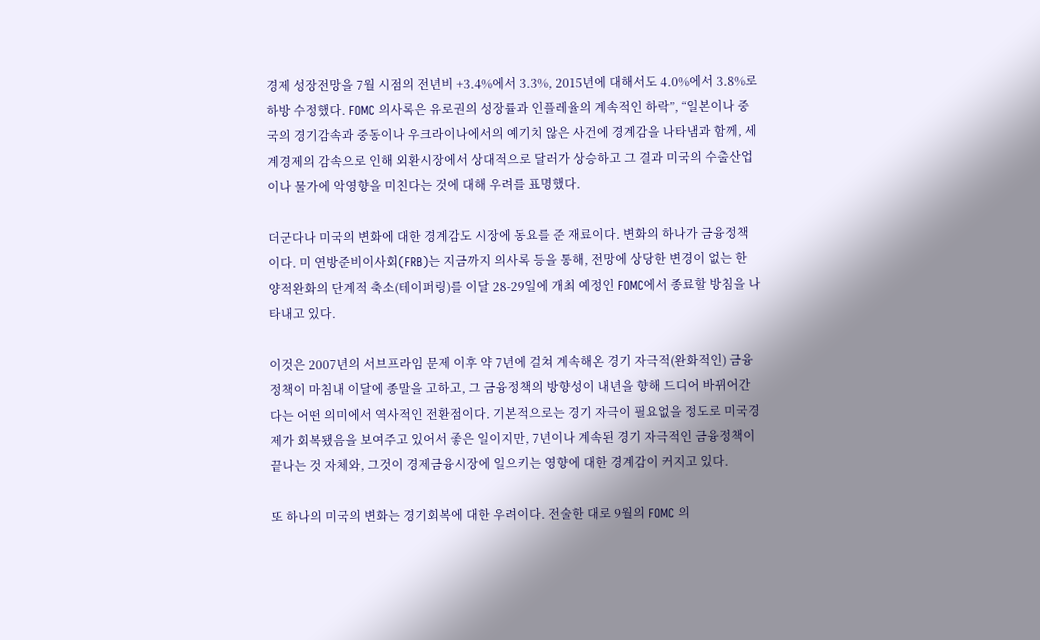경제 성장전망을 7월 시점의 전년비 +3.4%에서 3.3%, 2015년에 대해서도 4.0%에서 3.8%로 하방 수정했다. FOMC 의사록은 유로권의 성장률과 인플레율의 계속적인 하락”, “일본이나 중국의 경기감속과 중동이나 우크라이나에서의 예기치 않은 사건에 경계감을 나타냄과 함께, 세계경제의 감속으로 인해 외환시장에서 상대적으로 달러가 상승하고 그 결과 미국의 수출산업이나 물가에 악영향을 미친다는 것에 대해 우려를 표명했다.

더군다나 미국의 변화에 대한 경계감도 시장에 동요를 준 재료이다. 변화의 하나가 금융정책이다. 미 연방준비이사회(FRB)는 지금까지 의사록 등을 통해, 전망에 상당한 변경이 없는 한 양적완화의 단계적 축소(테이퍼링)를 이달 28-29일에 개최 예정인 FOMC에서 종료할 방침을 나타내고 있다.

이것은 2007년의 서브프라임 문제 이후 약 7년에 걸쳐 계속해온 경기 자극적(완화적인) 금융정책이 마침내 이달에 종말을 고하고, 그 금융정책의 방향성이 내년을 향해 드디어 바뀌어간다는 어떤 의미에서 역사적인 전환점이다. 기본적으로는 경기 자극이 필요없을 정도로 미국경제가 회복됐음을 보여주고 있어서 좋은 일이지만, 7년이나 계속된 경기 자극적인 금융정책이 끝나는 것 자체와, 그것이 경제금융시장에 일으키는 영향에 대한 경계감이 커지고 있다.

또 하나의 미국의 변화는 경기회복에 대한 우려이다. 전술한 대로 9월의 FOMC 의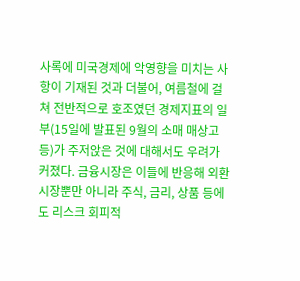사록에 미국경제에 악영향을 미치는 사항이 기재된 것과 더불어, 여름철에 걸쳐 전반적으로 호조였던 경제지표의 일부(15일에 발표된 9월의 소매 매상고 등)가 주저앉은 것에 대해서도 우려가 커졌다. 금융시장은 이들에 반응해 외환시장뿐만 아니라 주식, 금리, 상품 등에도 리스크 회피적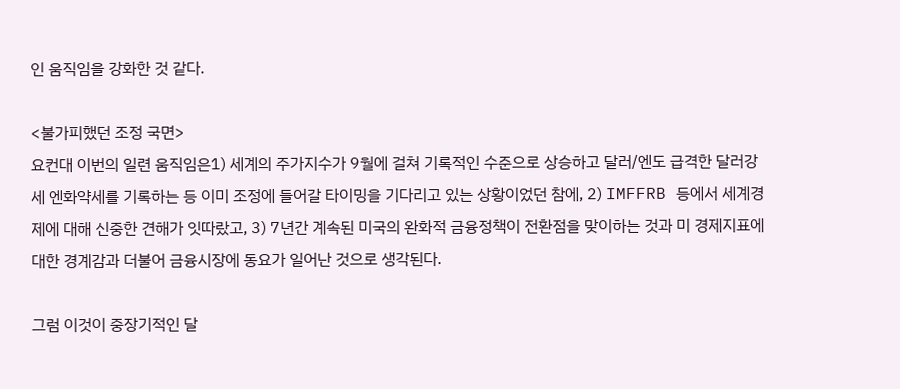인 움직임을 강화한 것 같다.

<불가피했던 조정 국면>
요컨대 이번의 일련 움직임은1) 세계의 주가지수가 9월에 걸쳐 기록적인 수준으로 상승하고 달러/엔도 급격한 달러강세 엔화약세를 기록하는 등 이미 조정에 들어갈 타이밍을 기다리고 있는 상황이었던 참에, 2) IMFFRB 등에서 세계경제에 대해 신중한 견해가 잇따랐고, 3) 7년간 계속된 미국의 완화적 금융정책이 전환점을 맞이하는 것과 미 경제지표에 대한 경계감과 더불어 금융시장에 동요가 일어난 것으로 생각된다.

그럼 이것이 중장기적인 달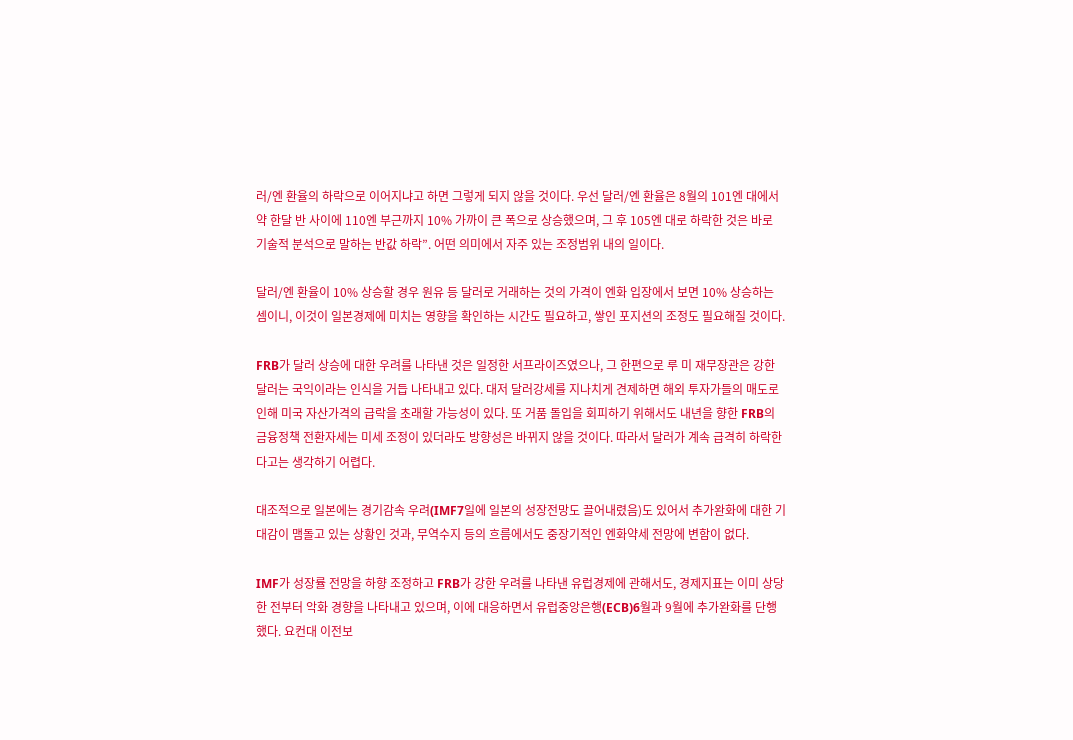러/엔 환율의 하락으로 이어지냐고 하면 그렇게 되지 않을 것이다. 우선 달러/엔 환율은 8월의 101엔 대에서 약 한달 반 사이에 110엔 부근까지 10% 가까이 큰 폭으로 상승했으며, 그 후 105엔 대로 하락한 것은 바로 기술적 분석으로 말하는 반값 하락”. 어떤 의미에서 자주 있는 조정범위 내의 일이다.

달러/엔 환율이 10% 상승할 경우 원유 등 달러로 거래하는 것의 가격이 엔화 입장에서 보면 10% 상승하는 셈이니, 이것이 일본경제에 미치는 영향을 확인하는 시간도 필요하고, 쌓인 포지션의 조정도 필요해질 것이다.

FRB가 달러 상승에 대한 우려를 나타낸 것은 일정한 서프라이즈였으나, 그 한편으로 루 미 재무장관은 강한 달러는 국익이라는 인식을 거듭 나타내고 있다. 대저 달러강세를 지나치게 견제하면 해외 투자가들의 매도로 인해 미국 자산가격의 급락을 초래할 가능성이 있다. 또 거품 돌입을 회피하기 위해서도 내년을 향한 FRB의 금융정책 전환자세는 미세 조정이 있더라도 방향성은 바뀌지 않을 것이다. 따라서 달러가 계속 급격히 하락한다고는 생각하기 어렵다.

대조적으로 일본에는 경기감속 우려(IMF7일에 일본의 성장전망도 끌어내렸음)도 있어서 추가완화에 대한 기대감이 맴돌고 있는 상황인 것과, 무역수지 등의 흐름에서도 중장기적인 엔화약세 전망에 변함이 없다.

IMF가 성장률 전망을 하향 조정하고 FRB가 강한 우려를 나타낸 유럽경제에 관해서도, 경제지표는 이미 상당한 전부터 악화 경향을 나타내고 있으며, 이에 대응하면서 유럽중앙은행(ECB)6월과 9월에 추가완화를 단행했다. 요컨대 이전보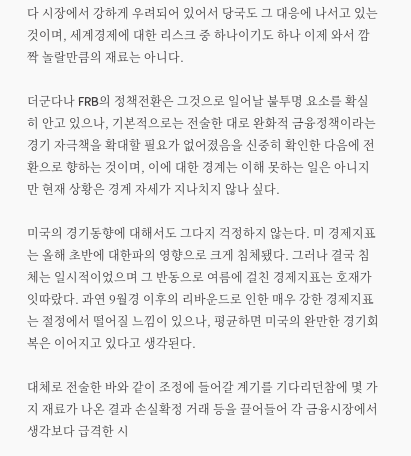다 시장에서 강하게 우려되어 있어서 당국도 그 대응에 나서고 있는 것이며, 세계경제에 대한 리스크 중 하나이기도 하나 이제 와서 깜짝 놀랄만큼의 재료는 아니다.

더군다나 FRB의 정책전환은 그것으로 일어날 불투명 요소를 확실히 안고 있으나, 기본적으로는 전술한 대로 완화적 금융정책이라는 경기 자극책을 확대할 필요가 없어졌음을 신중히 확인한 다음에 전환으로 향하는 것이며, 이에 대한 경계는 이해 못하는 일은 아니지만 현재 상황은 경계 자세가 지나치지 않나 싶다.

미국의 경기동향에 대해서도 그다지 걱정하지 않는다. 미 경제지표는 올해 초반에 대한파의 영향으로 크게 침체됐다. 그러나 결국 침체는 일시적이었으며 그 반동으로 여름에 걸친 경제지표는 호재가 잇따랐다. 과연 9월경 이후의 리바운드로 인한 매우 강한 경제지표는 절정에서 떨어질 느낌이 있으나, 평균하면 미국의 완만한 경기회복은 이어지고 있다고 생각된다.

대체로 전술한 바와 같이 조정에 들어갈 계기를 기다리던참에 몇 가지 재료가 나온 결과 손실확정 거래 등을 끌어들어 각 금융시장에서 생각보다 급격한 시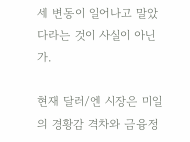세 변동이 일어나고 말았다라는 것이 사실이 아닌가.

현재 달러/엔 시장은 미일의 경황감 격차와 금융정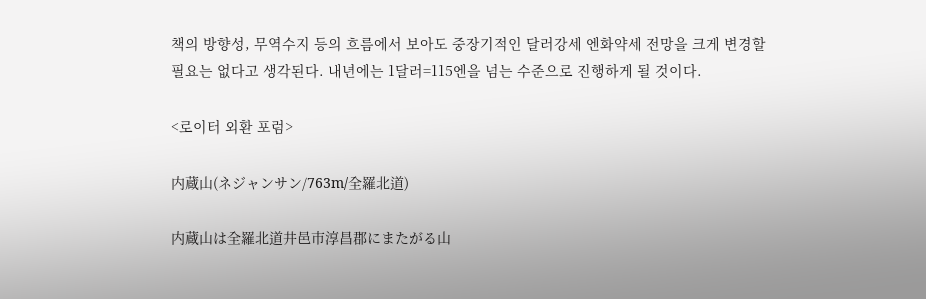책의 방향성, 무역수지 등의 흐름에서 보아도 중장기적인 달러강세 엔화약세 전망을 크게 변경할 필요는 없다고 생각된다. 내년에는 1달러=115엔을 넘는 수준으로 진행하게 될 것이다.

<로이터 외환 포럼>

内蔵山(ネジャンサン/763m/全羅北道)

内蔵山は全羅北道井邑市淳昌郡にまたがる山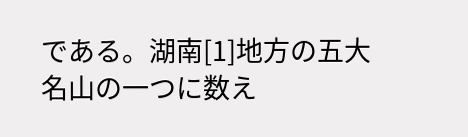である。湖南[1]地方の五大名山の一つに数え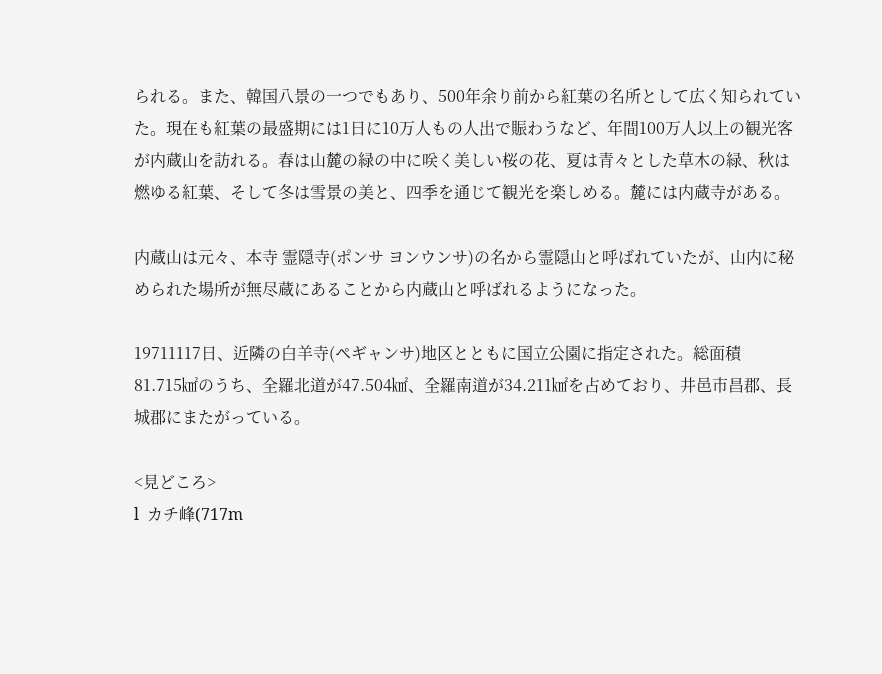られる。また、韓国八景の一つでもあり、500年余り前から紅葉の名所として広く知られていた。現在も紅葉の最盛期には1日に10万人もの人出で賑わうなど、年間100万人以上の観光客が内蔵山を訪れる。春は山麓の緑の中に咲く美しい桜の花、夏は青々とした草木の緑、秋は燃ゆる紅葉、そして冬は雪景の美と、四季を通じて観光を楽しめる。麓には内蔵寺がある。

内蔵山は元々、本寺 霊隠寺(ポンサ ヨンウンサ)の名から霊隠山と呼ばれていたが、山内に秘められた場所が無尽蔵にあることから内蔵山と呼ばれるようになった。

19711117日、近隣の白羊寺(ペギャンサ)地区とともに国立公園に指定された。総面積81.715㎢のうち、全羅北道が47.504㎢、全羅南道が34.211㎢を占めており、井邑市昌郡、長城郡にまたがっている。

<見どころ>
l  カチ峰(717m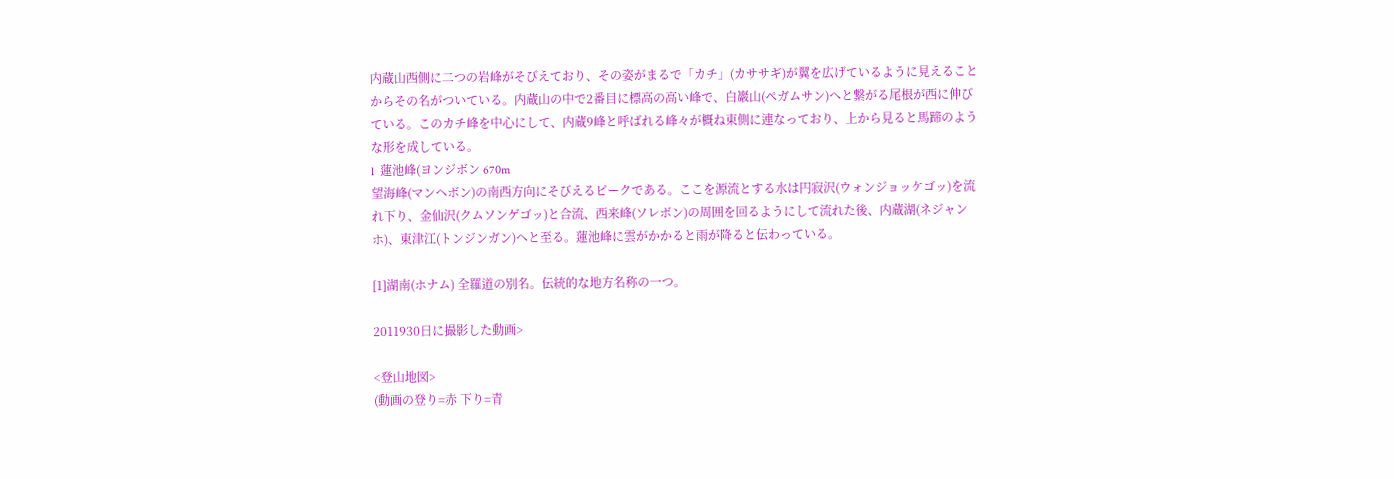内蔵山西側に二つの岩峰がそびえており、その姿がまるで「カチ」(カササギ)が翼を広げているように見えることからその名がついている。内蔵山の中で2番目に標高の高い峰で、白巖山(ペガムサン)へと繋がる尾根が西に伸びている。このカチ峰を中心にして、内蔵9峰と呼ばれる峰々が概ね東側に連なっており、上から見ると馬蹄のような形を成している。
l  蓮池峰(ヨンジボン 670m
望海峰(マンヘボン)の南西方向にそびえるピークである。ここを源流とする水は円寂沢(ウォンジョッケゴッ)を流れ下り、金仙沢(クムソンゲゴッ)と合流、西来峰(ソレボン)の周囲を回るようにして流れた後、内蔵湖(ネジャンホ)、東津江(トンジンガン)へと至る。蓮池峰に雲がかかると雨が降ると伝わっている。

[1]湖南(ホナム) 全羅道の別名。伝統的な地方名称の一つ。

2011930日に撮影した動画>

<登山地図>
(動画の登り=赤 下り=青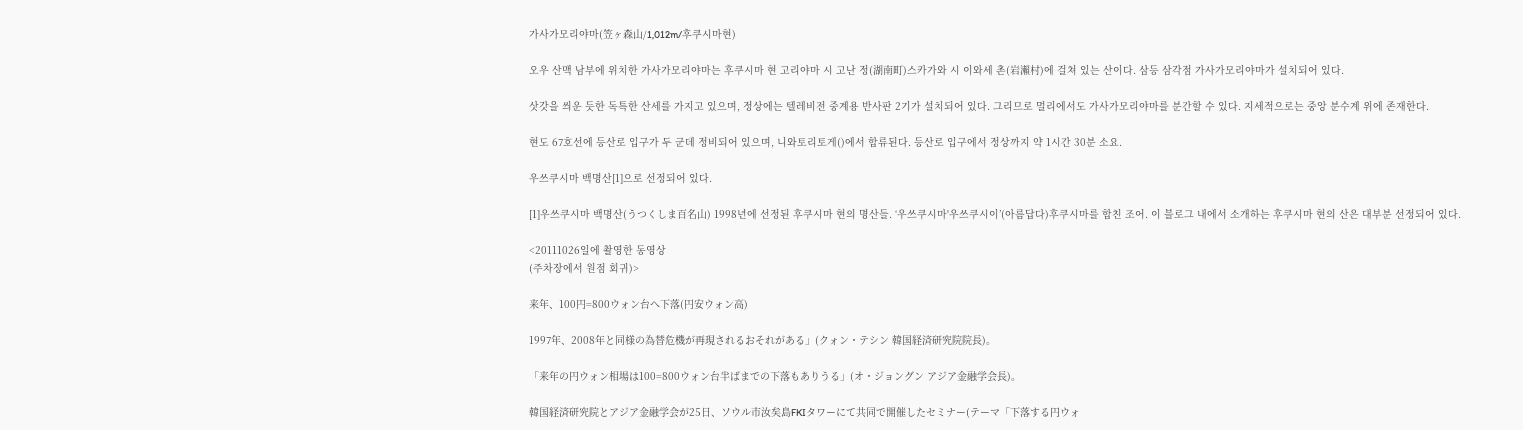가사가모리야마(笠ヶ森山/1,012m/후쿠시마현)

오우 산맥 남부에 위치한 가사가모리야마는 후쿠시마 현 고리야마 시 고난 정(湖南町)스카가와 시 이와세 촌(岩瀨村)에 걸쳐 있는 산이다. 삼등 삼각점 가사가모리야마가 설치되어 있다.

삿갓을 씌운 듯한 독특한 산세를 가지고 있으며, 정상에는 텔레비전 중계용 반사판 2기가 설치되어 있다. 그리므로 멀리에서도 가사가모리야마를 분간할 수 있다. 지세적으로는 중앙 분수계 위에 존재한다.

현도 67호선에 등산로 입구가 두 군데 정비되어 있으며, 니와토리토게()에서 합류된다. 등산로 입구에서 정상까지 약 1시간 30분 소요.

우쓰쿠시마 백명산[1]으로 선정되어 있다.

[1]우쓰쿠시마 백명산(うつくしま百名山) 1998년에 선정된 후쿠시마 현의 명산들. ‘우쓰쿠시마'우쓰쿠시이’(아름답다)후쿠시마를 합친 조어. 이 블로그 내에서 소개하는 후쿠시마 현의 산은 대부분 선정되어 있다.

<20111026일에 촬영한 동영상
(주차장에서 원점 회귀)>

来年、100円=800ウォン台へ下落(円安ウォン高)

1997年、2008年と同様の為替危機が再現されるおそれがある」(クォン・テシン 韓国経済研究院院長)。

「来年の円ウォン相場は100=800ウォン台半ばまでの下落もありうる」(オ・ジョングン アジア金融学会長)。

韓国経済研究院とアジア金融学会が25日、ソウル市汝矣島FKIタワーにて共同で開催したセミナー(テーマ「下落する円ウォ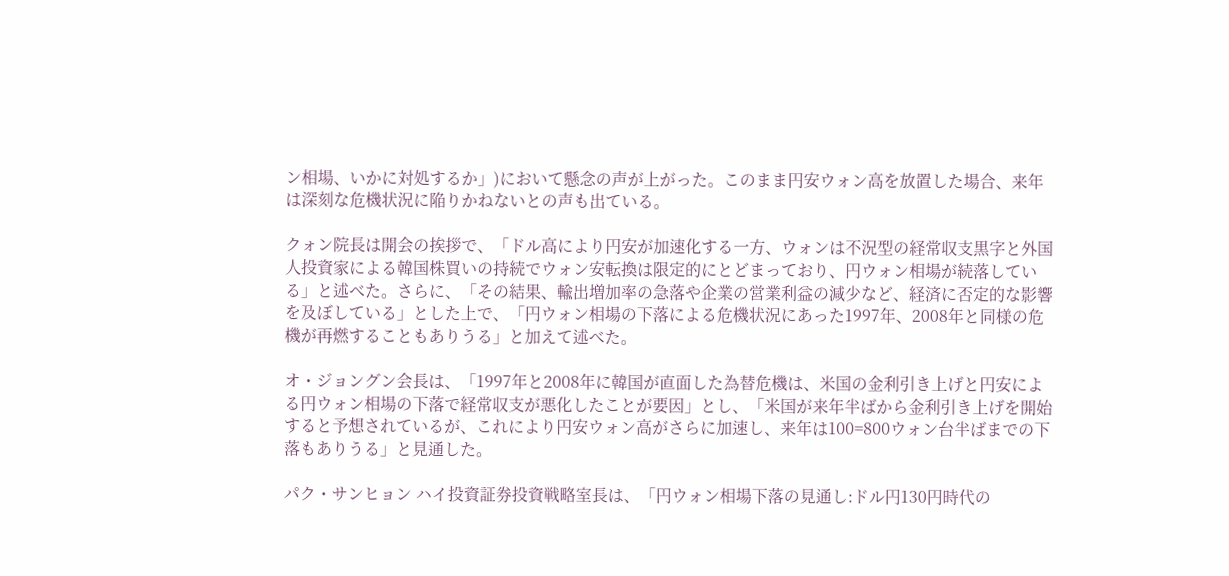ン相場、いかに対処するか」)において懸念の声が上がった。このまま円安ウォン高を放置した場合、来年は深刻な危機状況に陥りかねないとの声も出ている。

クォン院長は開会の挨拶で、「ドル高により円安が加速化する一方、ウォンは不況型の経常収支黒字と外国人投資家による韓国株買いの持続でウォン安転換は限定的にとどまっており、円ウォン相場が続落している」と述べた。さらに、「その結果、輸出増加率の急落や企業の営業利益の減少など、経済に否定的な影響を及ぼしている」とした上で、「円ウォン相場の下落による危機状況にあった1997年、2008年と同様の危機が再燃することもありうる」と加えて述べた。

オ・ジョングン会長は、「1997年と2008年に韓国が直面した為替危機は、米国の金利引き上げと円安による円ウォン相場の下落で経常収支が悪化したことが要因」とし、「米国が来年半ばから金利引き上げを開始すると予想されているが、これにより円安ウォン高がさらに加速し、来年は100=800ウォン台半ばまでの下落もありうる」と見通した。

パク・サンヒョン ハイ投資証券投資戦略室長は、「円ウォン相場下落の見通し:ドル円130円時代の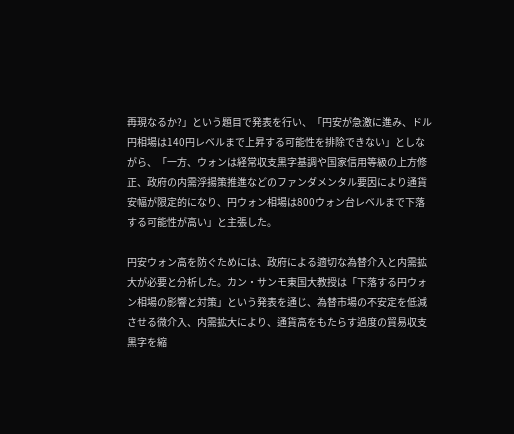再現なるか?」という題目で発表を行い、「円安が急激に進み、ドル円相場は140円レベルまで上昇する可能性を排除できない」としながら、「一方、ウォンは経常収支黒字基調や国家信用等級の上方修正、政府の内需浮揚策推進などのファンダメンタル要因により通貨安幅が限定的になり、円ウォン相場は800ウォン台レベルまで下落する可能性が高い」と主張した。

円安ウォン高を防ぐためには、政府による適切な為替介入と内需拡大が必要と分析した。カン・サンモ東国大教授は「下落する円ウォン相場の影響と対策」という発表を通じ、為替市場の不安定を低減させる微介入、内需拡大により、通貨高をもたらす過度の貿易収支黒字を縮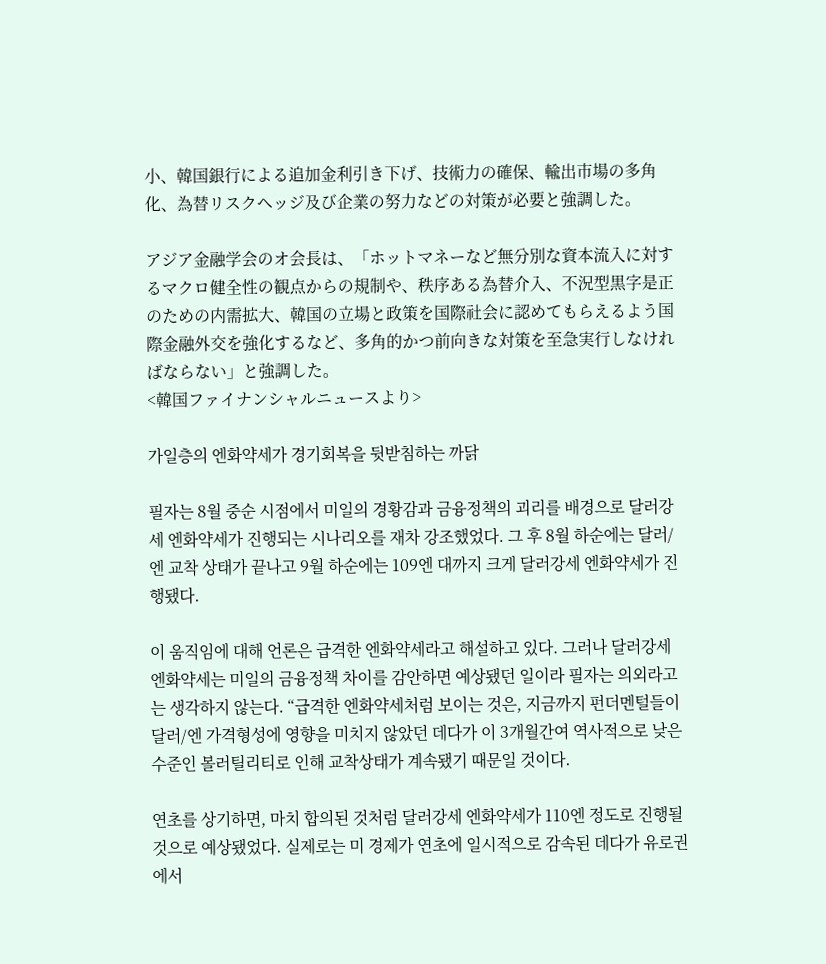小、韓国銀行による追加金利引き下げ、技術力の確保、輸出市場の多角化、為替リスクヘッジ及び企業の努力などの対策が必要と強調した。

アジア金融学会のオ会長は、「ホットマネーなど無分別な資本流入に対するマクロ健全性の観点からの規制や、秩序ある為替介入、不況型黒字是正のための内需拡大、韓国の立場と政策を国際社会に認めてもらえるよう国際金融外交を強化するなど、多角的かつ前向きな対策を至急実行しなければならない」と強調した。
<韓国ファイナンシャルニュースより>

가일층의 엔화약세가 경기회복을 뒷받침하는 까닭

필자는 8월 중순 시점에서 미일의 경황감과 금융정책의 괴리를 배경으로 달러강세 엔화약세가 진행되는 시나리오를 재차 강조했었다. 그 후 8월 하순에는 달러/엔 교착 상태가 끝나고 9월 하순에는 109엔 대까지 크게 달러강세 엔화약세가 진행됐다.

이 움직임에 대해 언론은 급격한 엔화약세라고 해설하고 있다. 그러나 달러강세 엔화약세는 미일의 금융정책 차이를 감안하면 예상됐던 일이라 필자는 의외라고는 생각하지 않는다. “급격한 엔화약세처럼 보이는 것은, 지금까지 펀더멘털들이 달러/엔 가격형성에 영향을 미치지 않았던 데다가 이 3개월간여 역사적으로 낮은 수준인 볼러틸리티로 인해 교착상태가 계속됐기 때문일 것이다.

연초를 상기하면, 마치 합의된 것처럼 달러강세 엔화약세가 110엔 정도로 진행될 것으로 예상됐었다. 실제로는 미 경제가 연초에 일시적으로 감속된 데다가 유로권에서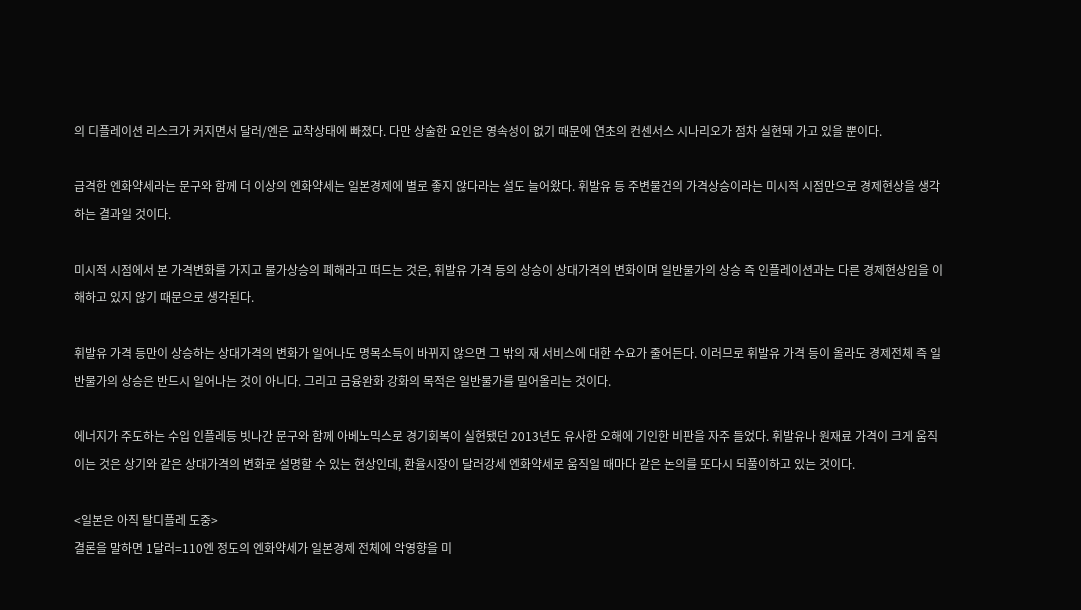의 디플레이션 리스크가 커지면서 달러/엔은 교착상태에 빠졌다. 다만 상술한 요인은 영속성이 없기 때문에 연초의 컨센서스 시나리오가 점차 실현돼 가고 있을 뿐이다.

급격한 엔화약세라는 문구와 함께 더 이상의 엔화약세는 일본경제에 별로 좋지 않다라는 설도 늘어왔다. 휘발유 등 주변물건의 가격상승이라는 미시적 시점만으로 경제현상을 생각하는 결과일 것이다.

미시적 시점에서 본 가격변화를 가지고 물가상승의 폐해라고 떠드는 것은, 휘발유 가격 등의 상승이 상대가격의 변화이며 일반물가의 상승 즉 인플레이션과는 다른 경제현상임을 이해하고 있지 않기 때문으로 생각된다.

휘발유 가격 등만이 상승하는 상대가격의 변화가 일어나도 명목소득이 바뀌지 않으면 그 밖의 재 서비스에 대한 수요가 줄어든다. 이러므로 휘발유 가격 등이 올라도 경제전체 즉 일반물가의 상승은 반드시 일어나는 것이 아니다. 그리고 금융완화 강화의 목적은 일반물가를 밀어올리는 것이다.

에너지가 주도하는 수입 인플레등 빗나간 문구와 함께 아베노믹스로 경기회복이 실현됐던 2013년도 유사한 오해에 기인한 비판을 자주 들었다. 휘발유나 원재료 가격이 크게 움직이는 것은 상기와 같은 상대가격의 변화로 설명할 수 있는 현상인데, 환율시장이 달러강세 엔화약세로 움직일 때마다 같은 논의를 또다시 되풀이하고 있는 것이다.

<일본은 아직 탈디플레 도중>
결론을 말하면 1달러=110엔 정도의 엔화약세가 일본경제 전체에 악영향을 미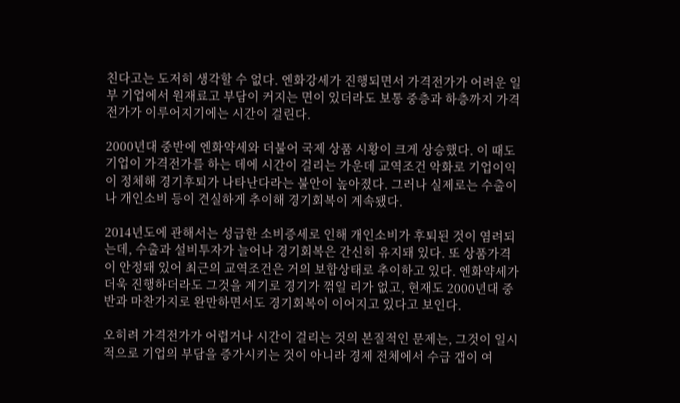친다고는 도저히 생각할 수 없다. 엔화강세가 진행되면서 가격전가가 어려운 일부 기업에서 원재료고 부담이 커지는 면이 있더라도 보통 중층과 하층까지 가격전가가 이루어지기에는 시간이 걸린다.

2000년대 중반에 엔화약세와 더불어 국제 상품 시황이 크게 상승했다. 이 때도 기업이 가격전가를 하는 데에 시간이 걸리는 가운데 교역조건 악화로 기업이익이 정체해 경기후퇴가 나타난다라는 불안이 높아졌다. 그러나 실제로는 수출이나 개인소비 등이 견실하게 추이해 경기회복이 계속됐다.

2014년도에 관해서는 성급한 소비증세로 인해 개인소비가 후퇴된 것이 염려되는데, 수출과 설비투자가 늘어나 경기회복은 간신히 유지돼 있다. 또 상품가격이 안정돼 있어 최근의 교역조건은 거의 보합상태로 추이하고 있다. 엔화약세가 더욱 진행하더라도 그것을 계기로 경기가 꺾일 리가 없고, 현재도 2000년대 중반과 마찬가지로 완만하면서도 경기회복이 이어지고 있다고 보인다.

오히려 가격전가가 어렵거나 시간이 걸리는 것의 본질적인 문제는, 그것이 일시적으로 기업의 부담을 증가시키는 것이 아니라 경제 전체에서 수급 갭이 여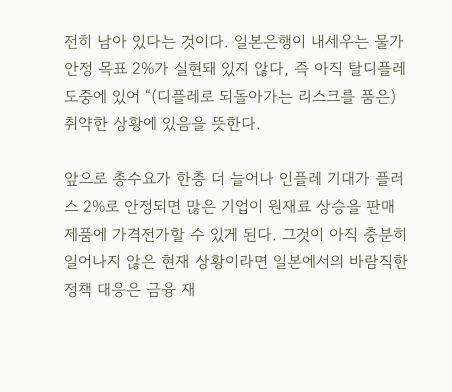전히 남아 있다는 것이다. 일본은행이 내세우는 물가안정 목표 2%가 실현돼 있지 않다, 즉 아직 탈디플레 도중에 있어 “(디플레로 되돌아가는 리스크를 품은) 취약한 상황에 있음을 뜻한다.

앞으로 총수요가 한층 더 늘어나 인플레 기대가 플러스 2%로 안정되면 많은 기업이 원재료 상승을 판매제품에 가격전가할 수 있게 된다. 그것이 아직 충분히 일어나지 않은 현재 상황이라면 일본에서의 바람직한 정책 대응은 금융 재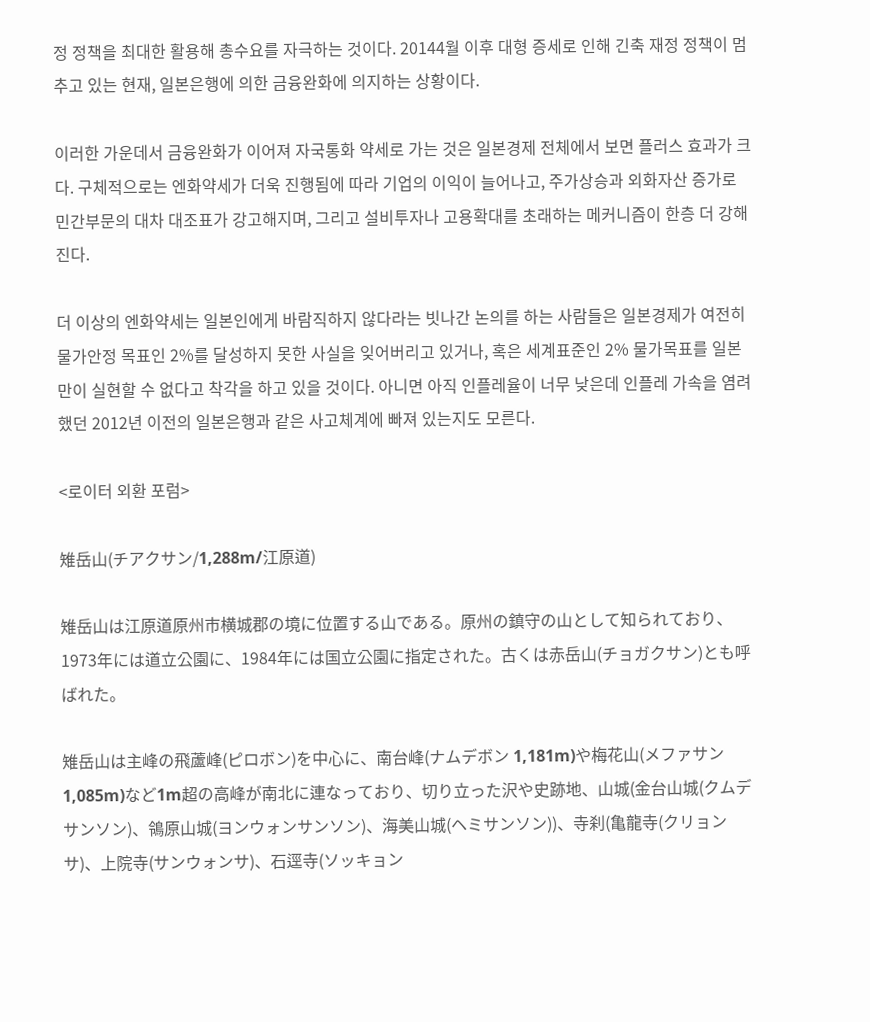정 정책을 최대한 활용해 총수요를 자극하는 것이다. 20144월 이후 대형 증세로 인해 긴축 재정 정책이 멈추고 있는 현재, 일본은행에 의한 금융완화에 의지하는 상황이다.

이러한 가운데서 금융완화가 이어져 자국통화 약세로 가는 것은 일본경제 전체에서 보면 플러스 효과가 크다. 구체적으로는 엔화약세가 더욱 진행됨에 따라 기업의 이익이 늘어나고, 주가상승과 외화자산 증가로 민간부문의 대차 대조표가 강고해지며, 그리고 설비투자나 고용확대를 초래하는 메커니즘이 한층 더 강해진다.

더 이상의 엔화약세는 일본인에게 바람직하지 않다라는 빗나간 논의를 하는 사람들은 일본경제가 여전히 물가안정 목표인 2%를 달성하지 못한 사실을 잊어버리고 있거나, 혹은 세계표준인 2% 물가목표를 일본만이 실현할 수 없다고 착각을 하고 있을 것이다. 아니면 아직 인플레율이 너무 낮은데 인플레 가속을 염려했던 2012년 이전의 일본은행과 같은 사고체계에 빠져 있는지도 모른다.

<로이터 외환 포럼>

雉岳山(チアクサン/1,288m/江原道)

雉岳山は江原道原州市横城郡の境に位置する山である。原州の鎮守の山として知られており、1973年には道立公園に、1984年には国立公園に指定された。古くは赤岳山(チョガクサン)とも呼ばれた。

雉岳山は主峰の飛蘆峰(ピロボン)を中心に、南台峰(ナムデボン 1,181m)や梅花山(メファサン 1,085m)など1m超の高峰が南北に連なっており、切り立った沢や史跡地、山城(金台山城(クムデサンソン)、鴒原山城(ヨンウォンサンソン)、海美山城(ヘミサンソン))、寺刹(亀龍寺(クリョンサ)、上院寺(サンウォンサ)、石逕寺(ソッキョン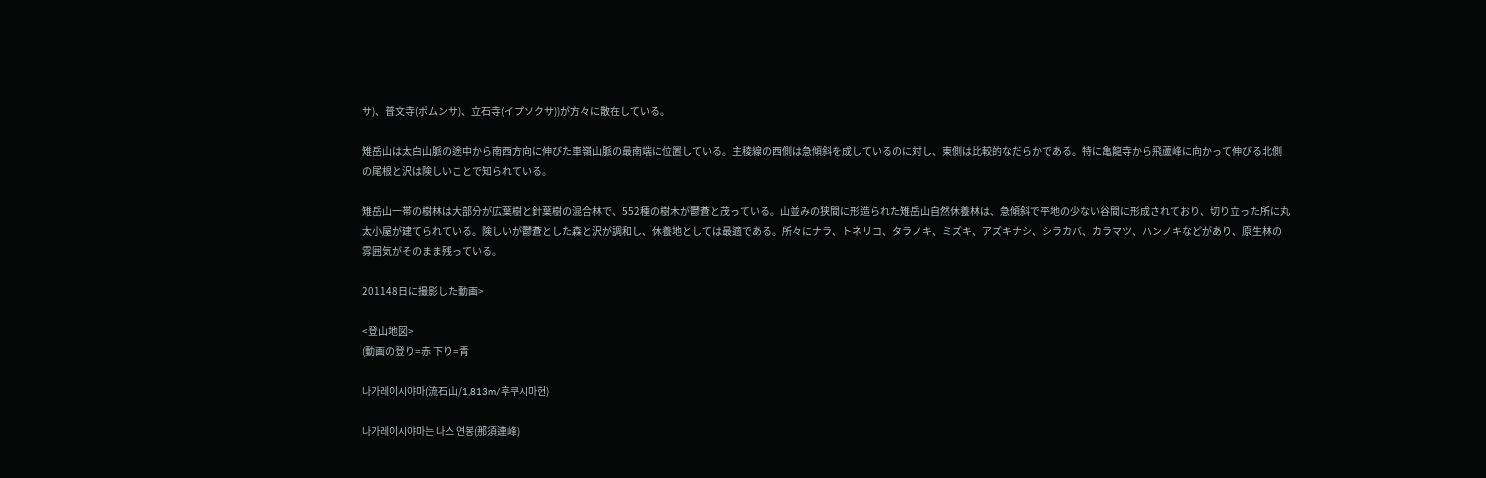サ)、普文寺(ポムンサ)、立石寺(イプソクサ))が方々に散在している。

雉岳山は太白山脈の途中から南西方向に伸びた車嶺山脈の最南端に位置している。主稜線の西側は急傾斜を成しているのに対し、東側は比較的なだらかである。特に亀龍寺から飛蘆峰に向かって伸びる北側の尾根と沢は険しいことで知られている。

雉岳山一帯の樹林は大部分が広葉樹と針葉樹の混合林で、552種の樹木が鬱蒼と茂っている。山並みの狭間に形造られた雉岳山自然休養林は、急傾斜で平地の少ない谷間に形成されており、切り立った所に丸太小屋が建てられている。険しいが鬱蒼とした森と沢が調和し、休養地としては最適である。所々にナラ、トネリコ、タラノキ、ミズキ、アズキナシ、シラカバ、カラマツ、ハンノキなどがあり、原生林の雰囲気がそのまま残っている。

201148日に撮影した動画>

<登山地図>
(動画の登り=赤 下り=青

나가레이시야마(流石山/1,813m/후쿠시마현)

나가레이시야마는 나스 연봉(那須連峰)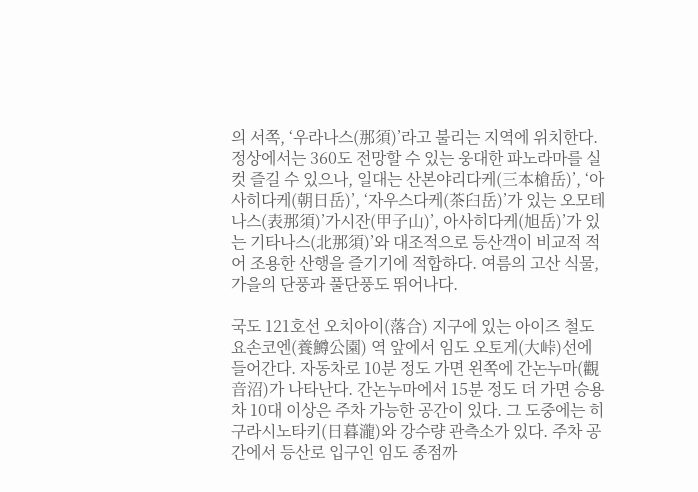의 서쪽, ‘우라나스(那須)’라고 불리는 지역에 위치한다. 정상에서는 360도 전망할 수 있는 웅대한 파노라마를 실컷 즐길 수 있으나, 일대는 산본야리다케(三本槍岳)’, ‘아사히다케(朝日岳)’, ‘자우스다케(茶臼岳)’가 있는 오모테나스(表那須)’가시잔(甲子山)’, 아사히다케(旭岳)’가 있는 기타나스(北那須)’와 대조적으로 등산객이 비교적 적어 조용한 산행을 즐기기에 적합하다. 여름의 고산 식물, 가을의 단풍과 풀단풍도 뛰어나다.

국도 121호선 오치아이(落合) 지구에 있는 아이즈 철도 요손코엔(養鱒公園) 역 앞에서 임도 오토게(大峠)선에 들어간다. 자동차로 10분 정도 가면 왼쪽에 간논누마(觀音沼)가 나타난다. 간논누마에서 15분 정도 더 가면 승용차 10대 이상은 주차 가능한 공간이 있다. 그 도중에는 히구라시노타키(日暮瀧)와 강수량 관측소가 있다. 주차 공간에서 등산로 입구인 임도 종점까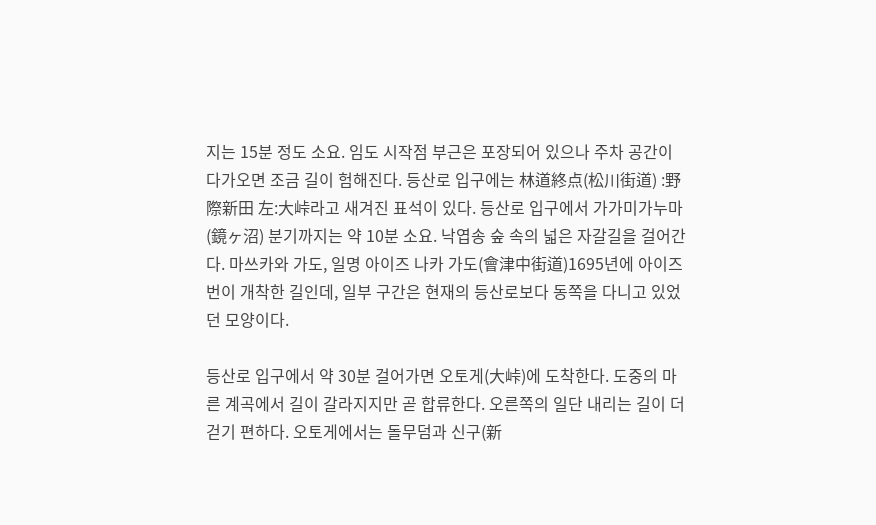지는 15분 정도 소요. 임도 시작점 부근은 포장되어 있으나 주차 공간이 다가오면 조금 길이 험해진다. 등산로 입구에는 林道終点(松川街道) :野際新田 左:大峠라고 새겨진 표석이 있다. 등산로 입구에서 가가미가누마(鏡ヶ沼) 분기까지는 약 10분 소요. 낙엽송 숲 속의 넓은 자갈길을 걸어간다. 마쓰카와 가도, 일명 아이즈 나카 가도(會津中街道)1695년에 아이즈 번이 개착한 길인데, 일부 구간은 현재의 등산로보다 동쪽을 다니고 있었던 모양이다.

등산로 입구에서 약 30분 걸어가면 오토게(大峠)에 도착한다. 도중의 마른 계곡에서 길이 갈라지지만 곧 합류한다. 오른쪽의 일단 내리는 길이 더 걷기 편하다. 오토게에서는 돌무덤과 신구(新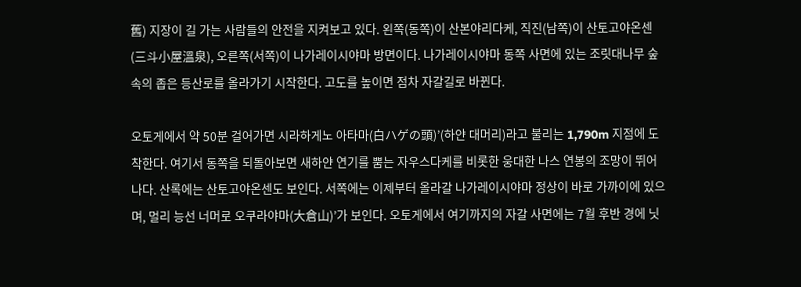舊) 지장이 길 가는 사람들의 안전을 지켜보고 있다. 왼쪽(동쪽)이 산본야리다케, 직진(남쪽)이 산토고야온센(三斗小屋溫泉), 오른쪽(서쪽)이 나가레이시야마 방면이다. 나가레이시야마 동쪽 사면에 있는 조릿대나무 숲 속의 좁은 등산로를 올라가기 시작한다. 고도를 높이면 점차 자갈길로 바뀐다.

오토게에서 약 50분 걸어가면 시라하게노 아타마(白ハゲの頭)’(하얀 대머리)라고 불리는 1,790m 지점에 도착한다. 여기서 동쪽을 되돌아보면 새하얀 연기를 뿜는 자우스다케를 비롯한 웅대한 나스 연봉의 조망이 뛰어나다. 산록에는 산토고야온센도 보인다. 서쪽에는 이제부터 올라갈 나가레이시야마 정상이 바로 가까이에 있으며, 멀리 능선 너머로 오쿠라야마(大倉山)’가 보인다. 오토게에서 여기까지의 자갈 사면에는 7월 후반 경에 닛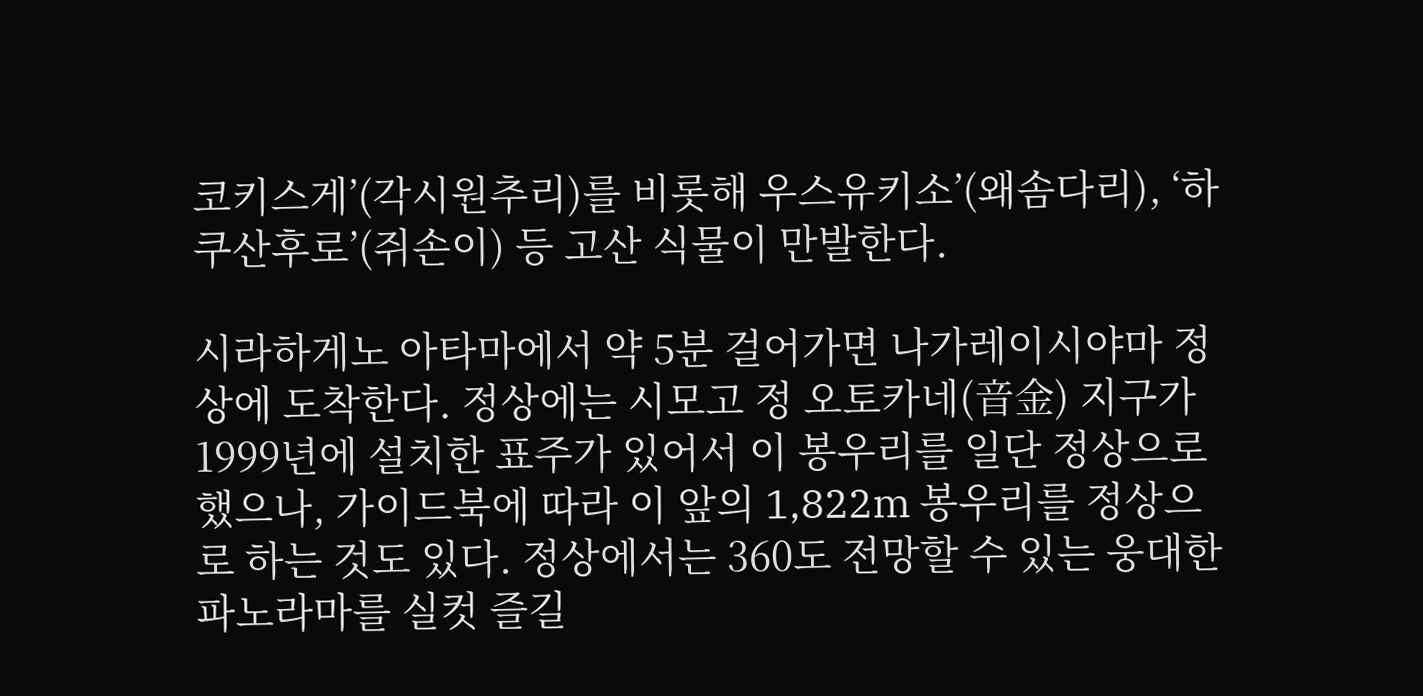코키스게’(각시원추리)를 비롯해 우스유키소’(왜솜다리), ‘하쿠산후로’(쥐손이) 등 고산 식물이 만발한다.

시라하게노 아타마에서 약 5분 걸어가면 나가레이시야마 정상에 도착한다. 정상에는 시모고 정 오토카네(音金) 지구가 1999년에 설치한 표주가 있어서 이 봉우리를 일단 정상으로 했으나, 가이드북에 따라 이 앞의 1,822m 봉우리를 정상으로 하는 것도 있다. 정상에서는 360도 전망할 수 있는 웅대한 파노라마를 실컷 즐길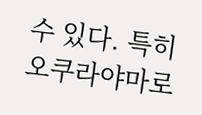수 있다. 특히 오쿠라야마로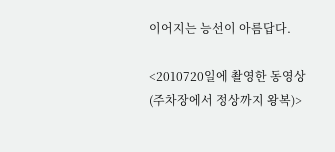이어지는 능선이 아름답다.

<2010720일에 촬영한 동영상
(주차장에서 정상까지 왕복)>